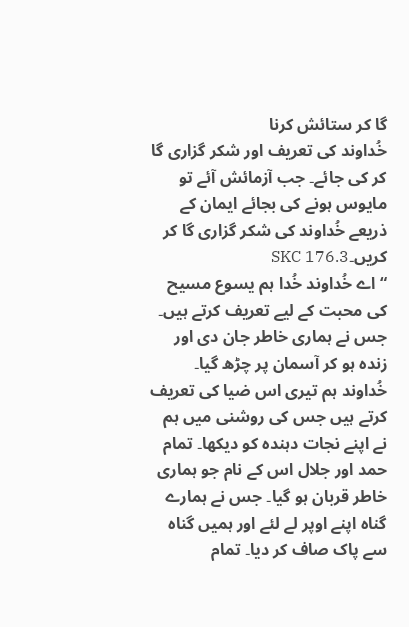گا کر ستائش کرنا
خُداوند کی تعریف اور شکر گزاری گا کر کی جائے۔ جب آزمائش آئے تو مایوس ہونے کی بجائے ایمان کے ذریعے خُداوند کی شکر گزاری گا کر کریں۔SKC 176.3
“اے خُداوند خُدا ہم یسوع مسیح کی محبت کے لیے تعریف کرتے ہیں۔ جس نے ہماری خاطر جان دی اور زندہ ہو کر آسمان پر چڑھ گیا۔ خُداوند ہم تیری اس ضیا کی تعریف کرتے ہیں جس کی روشنی میں ہم نے اپنے نجات دہندہ کو دیکھا۔ تمام حمد اور جلال اس کے نام جو ہماری خاطر قربان ہو گیا۔ جس نے ہمارے گناہ اپنے اوپر لے لئے اور ہمیں گناہ سے پاک صاف کر دیا۔ تمام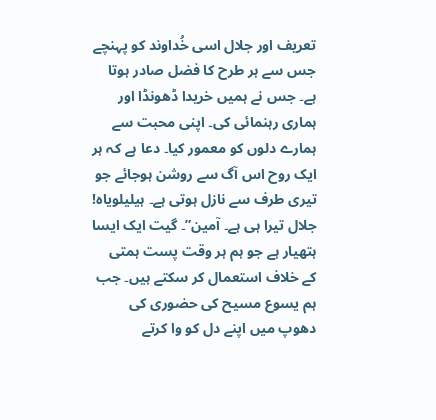تعریف اور جلال اسی خُداوند کو پہنچے جس سے ہر طرح کا فضل صادر ہوتا ہے۔ جس نے ہمیں خریدا ڈھونڈا اور ہماری رہنمائی کی۔ اپنی محبت سے ہمارے دلوں کو معمور کیا۔ دعا ہے کہ ہر ایک روح اس آگ سے روشن ہوجائے جو تیری طرف سے نازل ہوتی ہے۔ ہیلیلویاہ! جلال تیرا ہی ہے۔ آمین”۔ گیت ایک ایسا ہتھیار ہے جو ہم ہر وقت پست ہمتی کے خلاف استعمال کر سکتے ہیں۔ جب ہم یسوع مسیح کی حضوری کی دھوپ میں اپنے دل کو وا کرتے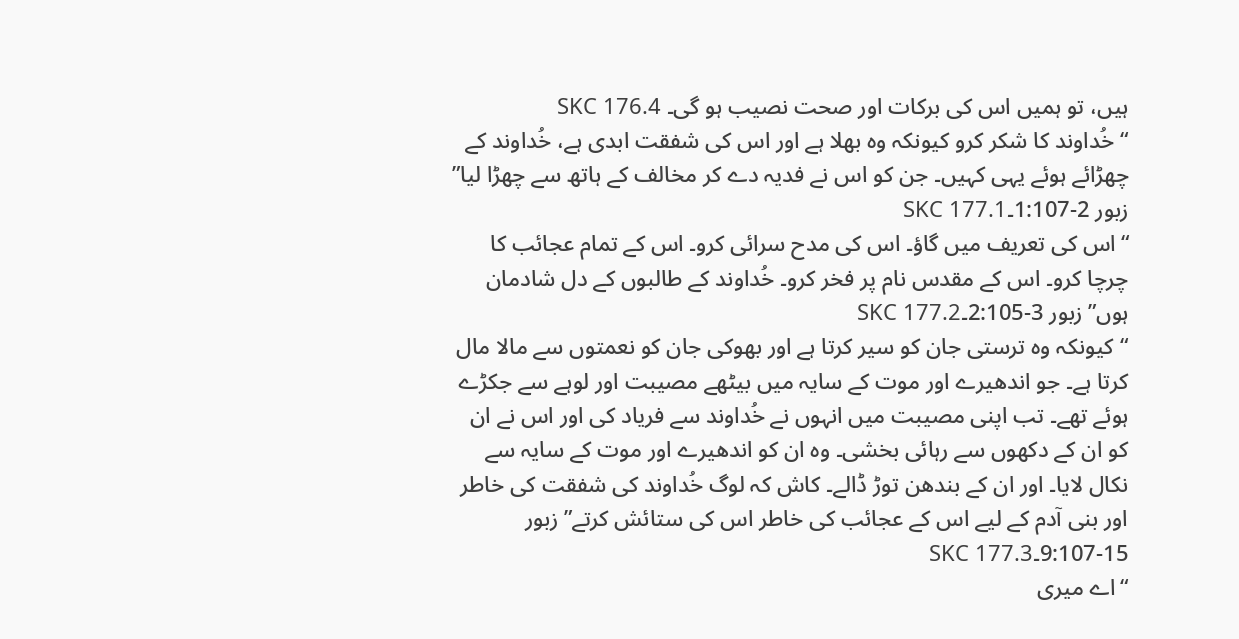ہیں، تو ہمیں اس کی برکات اور صحت نصیب ہو گی۔ SKC 176.4
“خُداوند کا شکر کرو کیونکہ وہ بھلا ہے اور اس کی شفقت ابدی ہے، خُداوند کے چھڑائے ہوئے یہی کہیں۔ جن کو اس نے فدیہ دے کر مخالف کے ہاتھ سے چھڑا لیا” زبور 2-1:107۔SKC 177.1
“اس کی تعریف میں گاؤ۔ اس کی مدح سرائی کرو۔ اس کے تمام عجائب کا چرچا کرو۔ اس کے مقدس نام پر فخر کرو۔ خُداوند کے طالبوں کے دل شادمان ہوں” زبور 3-2:105۔SKC 177.2
“کیونکہ وہ ترستی جان کو سیر کرتا ہے اور بھوکی جان کو نعمتوں سے مالا مال کرتا ہے۔ جو اندھیرے اور موت کے سایہ میں بیٹھے مصیبت اور لوہے سے جکڑے ہوئے تھے۔ تب اپنی مصیبت میں انہوں نے خُداوند سے فریاد کی اور اس نے ان کو ان کے دکھوں سے رہائی بخشی۔ وہ ان کو اندھیرے اور موت کے سایہ سے نکال لایا۔ اور ان کے بندھن توڑ ڈالے۔ کاش کہ لوگ خُداوند کی شفقت کی خاطر اور بنی آدم کے لیے اس کے عجائب کی خاطر اس کی ستائش کرتے” زبور 15-9:107۔SKC 177.3
“اے میری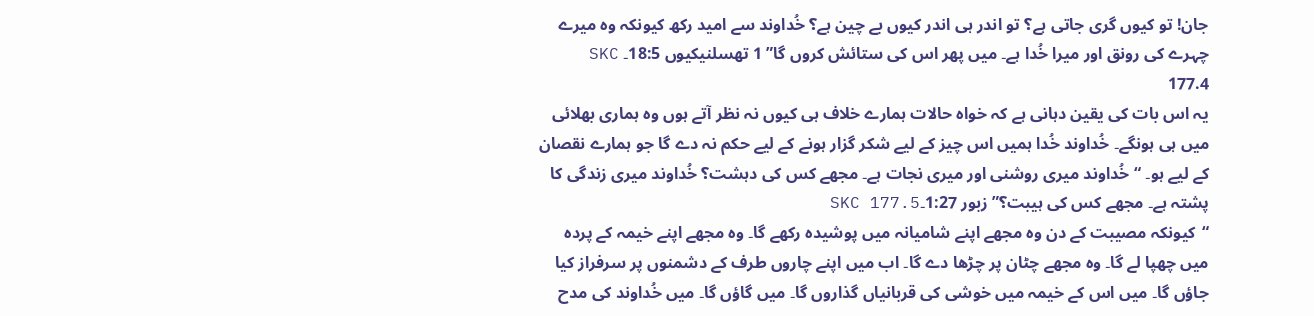جان! تو کیوں گری جاتی ہے؟ تو اندر ہی اندر کیوں بے چین ہے؟ خُداوند سے امید رکھ کیونکہ وہ میرے چہرے کی رونق اور میرا خُدا ہے۔ میں پھر اس کی ستائش کروں گا” 1 تھسلنیکیوں 18:5۔ SKC 177.4
یہ اس بات کی یقین دہانی ہے کہ خواہ حالات ہمارے خلاف ہی کیوں نہ نظر آتے ہوں وہ ہماری بھلائی میں ہی ہونگے۔ خُداوند خُدا ہمیں اس چیز کے لیے شکر گزار ہونے کے لیے حکم نہ دے گا جو ہمارے نقصان کے لیے ہو۔ “خُداوند میری روشنی اور میری نجات ہے۔ مجھے کس کی دہشت؟ خُداوند میری زندگی کا پشتہ ہے۔ مجھے کس کی ہیبت؟” زبور 1:27۔SKC 177.5
“کیونکہ مصیبت کے دن وہ مجھے اپنے شامیانہ میں پوشیدہ رکھے گا۔ وہ مجھے اپنے خیمہ کے پردہ میں چھپا لے گا۔ وہ مجھے چٹان پر چڑھا دے گا۔ اب میں اپنے چاروں طرف کے دشمنوں پر سرفراز کیا جاؤں گا۔ میں اس کے خیمہ میں خوشی کی قربانیاں گذاروں گا۔ میں گاؤں گا۔ میں خُداوند کی مدح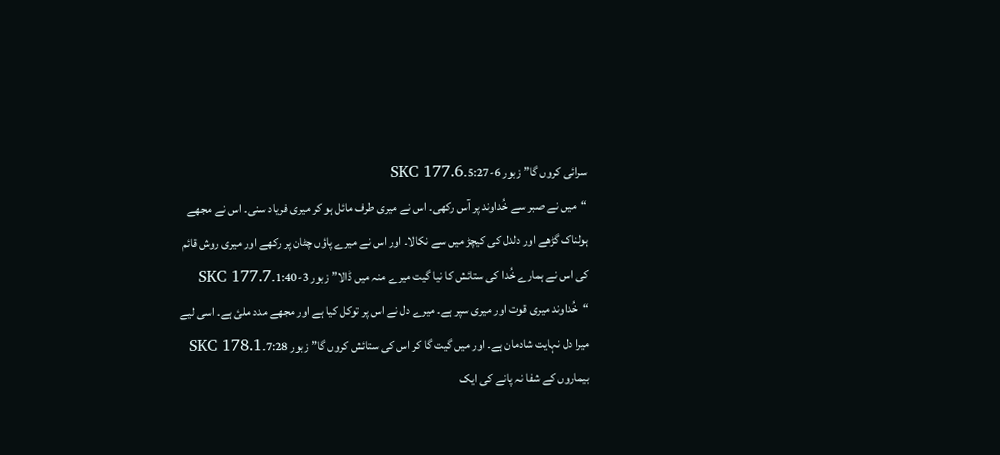سرائی کروں گا” زبور 6-5:27۔SKC 177.6
“میں نے صبر سے خُداوند پر آس رکھی۔ اس نے میری طرف مائل ہو کر میری فریاد سنی۔ اس نے مجھے ہولناک گڑھے اور دلدل کی کیچڑ میں سے نکالا۔ اور اس نے میرے پاؤں چٹان پر رکھے اور میری روش قائم کی اس نے ہمارے خُدا کی ستائش کا نیا گیت میرے منہ میں ڈالا” زبور 3-1:40۔SKC 177.7
“خُداوند میری قوت اور میری سپر ہے۔ میرے دل نے اس پر توکل کیا ہے اور مجھے مدد ملئ ہے۔ اسی لیے میرا دل نہایت شادمان ہے۔ اور میں گیت گا کر اس کی ستائش کروں گا” زبور 7:28۔SKC 178.1
بیماروں کے شفا نہ پانے کی ایک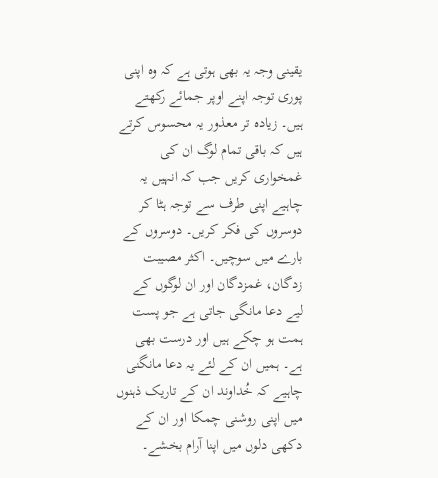یقینی وجہ یہ بھی ہوتی ہے کہ وہ اپنی پوری توجہ اپنے اوپر جمائے رکھتے ہیں۔ زیادہ تر معذور یہ محسوس کرتے ہیں کہ باقی تمام لوگ ان کی غمخواری کریں جب کہ انہیں یہ چاہیے اپنی طرف سے توجہ ہٹا کر دوسروں کی فکر کریں۔ دوسروں کے بارے میں سوچیں۔ اکثر مصیبت زدگان، غمزدگان اور ان لوگوں کے لیے دعا مانگی جاتی ہے جو پست ہمت ہو چکے ہیں اور درست بھی ہے۔ ہمیں ان کے لئے یہ دعا مانگنی چاہیے کہ خُداوند ان کے تاریک ذہنوں میں اپنی روشنی چمکا اور ان کے دکھی دلوں میں اپنا آرام بخشے۔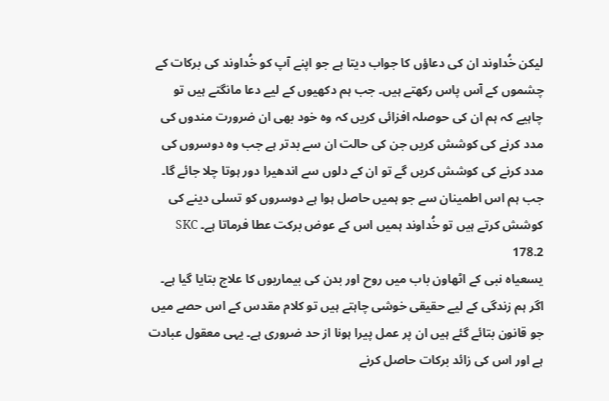لیکن خُداوند ان کی دعاؤں کا جواب دیتا ہے جو اپنے آپ کو خُداوند کی برکات کے چشموں کے آس پاس رکھتے ہیں۔ جب ہم دکھیوں کے لیے دعا مانگتے ہیں تو چاہیے کہ ہم ان کی حوصلہ افزائی کریں کہ وہ خود بھی ان ضرورت مندوں کی مدد کرنے کی کوشش کریں جن کی حالت ان سے بدتر ہے جب وہ دوسروں کی مدد کرنے کی کوشش کریں گے تو ان کے دلوں سے اندھیرا دور ہوتا چلا جائے گا۔ جب ہم اس اطمینان سے جو ہمیں حاصل ہوا ہے دوسروں کو تسلی دینے کی کوشش کرتے ہیں تو خُداوند ہمیں اس کے عوض برکت عطا فرماتا ہے۔ SKC 178.2
یسعیاہ نبی کے اٹھاون باب میں روح اور بدن کی بیماریوں کا علاج بتایا گیا ہے۔ اگر ہم زندگی کے لیے حقیقی خوشی چاہتے ہیں تو کلام مقدس کے اس حصے میں جو قانون بتائے گئے ہیں ان پر عمل پیرا ہونا از حد ضروری ہے۔ یہی معقول عبادت ہے اور اس کی زائد برکات حاصل کرنے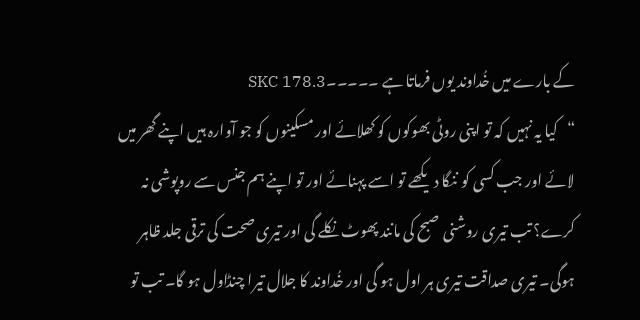کے بارے میں خُداوند یوں فرماتا ہے ۔۔۔۔۔SKC 178.3
“کیا یہ نہیں کہ تو اپنی روٹی بھوکوں کو کھلائے اور مسکینوں کو جو آوارہ ہیں اپنے گھر میں لائے اور جب کسی کو ننگا دیکھے تو اسے پہنائے اور تو اپنے ہم جنس سے روپوشی نہ کرے؟ تب تیری روشنی صبح کی مانند پھوٹ نکلے گی اور تیری صحت کی ترقی جلد ظاہر ہوگی۔ تیری صداقت تیری ہر اول ہو گی اور خُداوند کا جلال تیرا چنڈاول ہو گا۔ تب تو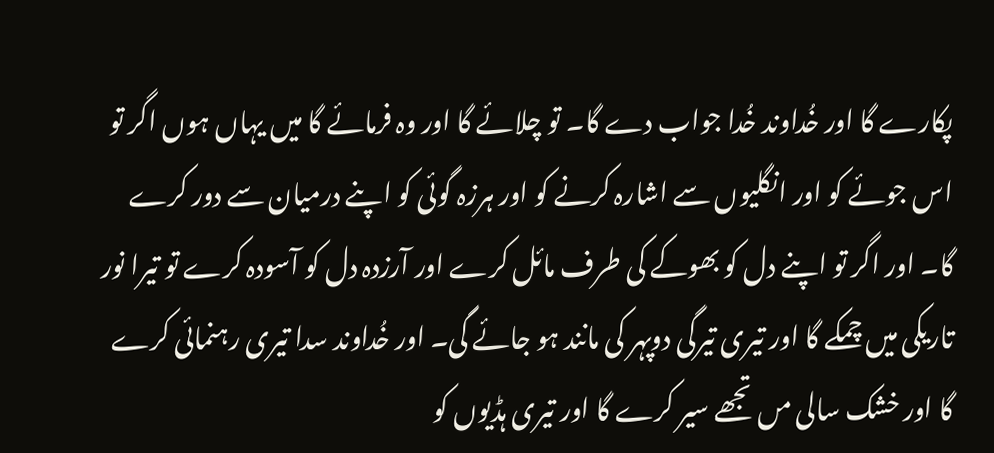پکارے گا اور خُداوند خُدا جواب دے گا۔ تو چلائے گا اور وہ فرمائے گا میں یہاں ہوں اگر تو اس جوئے کو اور انگلیوں سے اشارہ کرنے کو اور ہرزہ گوئی کو اپنے درمیان سے دور کرے گا۔ اور اگر تو اپنے دل کو بھوکے کی طرف مائل کرے اور آرزدہ دل کو آسودہ کرے تو تیرا نور تاریکی میں چمکے گا اور تیری تیرگی دوپہر کی مانند ہو جائے گی۔ اور خُداوند سدا تیری رہنمائی کرے گا اور خشک سالی مں تجھے سیر کرے گا اور تیری ہڈیوں کو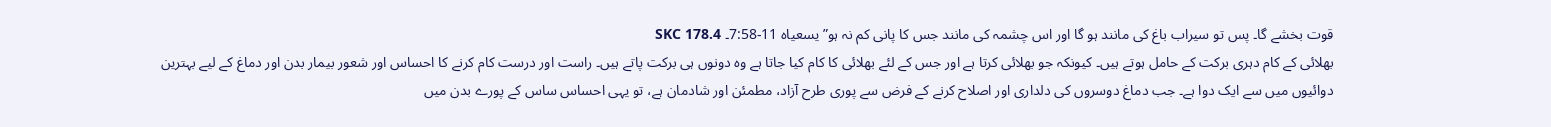قوت بخشے گا۔ پس تو سیراب باغ کی مانند ہو گا اور اس چشمہ کی مانند جس کا پانی کم نہ ہو” یسعیاہ 11-7:58۔ SKC 178.4
بھلائی کے کام دہری برکت کے حامل ہوتے ہیں۔ کیونکہ جو بھلائی کرتا ہے اور جس کے لئے بھلائی کا کام کیا جاتا ہے وہ دونوں ہی برکت پاتے ہیں۔ راست اور درست کام کرنے کا احساس اور شعور بیمار بدن اور دماغ کے لیے بہترین دوائیوں میں سے ایک دوا ہے۔ جب دماغ دوسروں کی دلداری اور اصلاح کرنے کے فرض سے پوری طرح آزاد، مطمئن اور شادمان ہے، تو یہی احساس ساس کے پورے بدن میں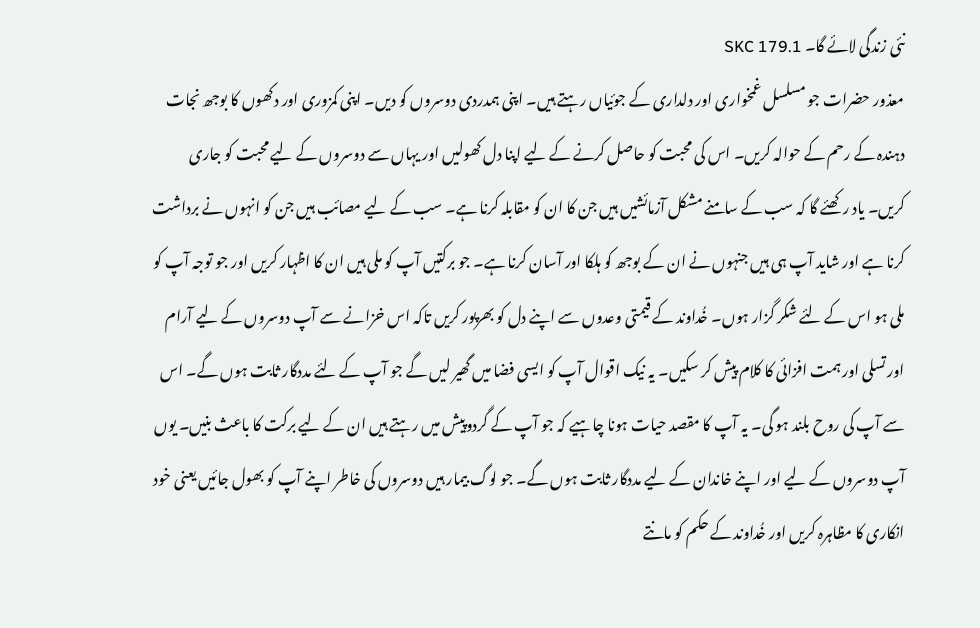نئی زندگی لائے گا۔ SKC 179.1
معذور حضرات جو مسلسل غمخواری اور دلداری کے جوئیاں رہتے ہیں۔ اپنی ہمدردی دوسروں کو دیں۔ اپنی کمزوری اور دکھوں کا بوجھ نجات دہندہ کے رحم کے حوالہ کریں۔ اس کی محبت کو حاصل کرنے کے لیے اپنا دل کھولیں اور یہاں سے دوسروں کے لیے محبت کو جاری کریں۔ یاد رکھئے گا کہ سب کے سامنے مشکل آزمائشیں ہیں جن کا ان کو مقابلہ کرنا ہے۔ سب کے لیے مصائب ہیں جن کو انہوں نے برداشت کرنا ہے اور شاید آپ ہی ہیں جنہوں نے ان کے بوجھ کو ہلکا اور آسان کرنا ہے۔ جو برکتیں آپ کو ملی ہیں ان کا اظہار کریں اور جو توجہ آپ کو ملی ہو اس کے لئے شکر گزار ہوں۔ خُداوند کے قیمتی وعدوں سے اپنے دل کو بھرپور کریں تاکہ اس خزانے سے آپ دوسروں کے لیے آرام اور تسلی اور ہمت افزائی کا کلام پیش کر سکیں۔ یہ نیک اقوال آپ کو ایسی فضا میں گھیر لیں گے جو آپ کے لئے مددگار ثابت ہوں گے۔ اس سے آپ کی روح بلند ہو گی۔ یہ آپ کا مقصد حیات ہونا چاہیے کہ جو آپ کے گردوپیش میں رہتے ہیں ان کے لیے برکت کا باعث بنیں۔ یوں آپ دوسروں کے لیے اور اپنے خاندان کے لیے مددگار ثابت ہوں گے۔ جو لوگ بیمار ہیں دوسروں کی خاطر اپنے آپ کو بھول جائیں یعنی خود انکاری کا مظاہرہ کریں اور خُداوند کے حکم کو مانتے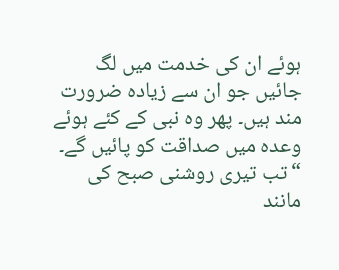ہوئے ان کی خدمت میں لگ جائیں جو ان سے زیادہ ضرورت مند ہیں۔ پھر وہ نبی کے کئے ہوئے وعدہ میں صداقت کو پائیں گے۔ “تب تیری روشنی صبح کی مانند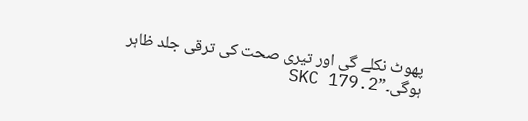پھوٹ نکلے گی اور تیری صحت کی ترقی جلد ظاہر ہوگی۔”SKC 179.2